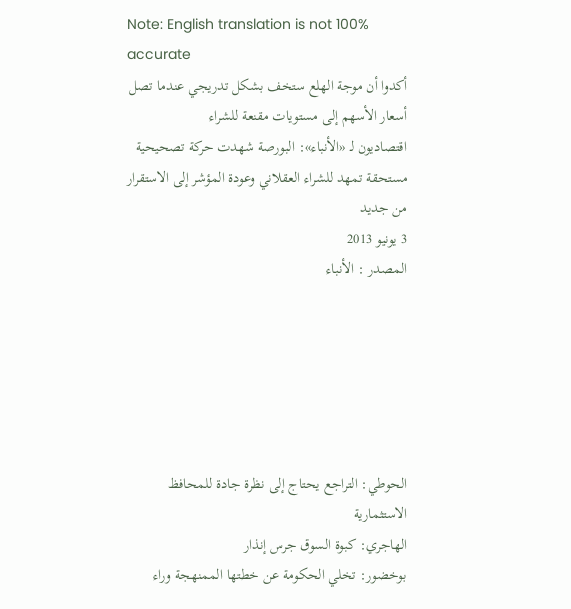Note: English translation is not 100% accurate
أكدوا أن موجة الهلع ستخف بشكل تدريجي عندما تصل أسعار الأسهم إلى مستويات مقنعة للشراء
اقتصاديون لـ «الأنباء»: البورصة شهدت حركة تصحيحية مستحقة تمهد للشراء العقلاني وعودة المؤشر إلى الاستقرار من جديد
3 يونيو 2013
المصدر : الأنباء






الحوطي: التراجع يحتاج إلى نظرة جادة للمحافظ الاستثمارية
الهاجري: كبوة السوق جرس إنذار
بوخضور: تخلي الحكومة عن خطتها الممنهجة وراء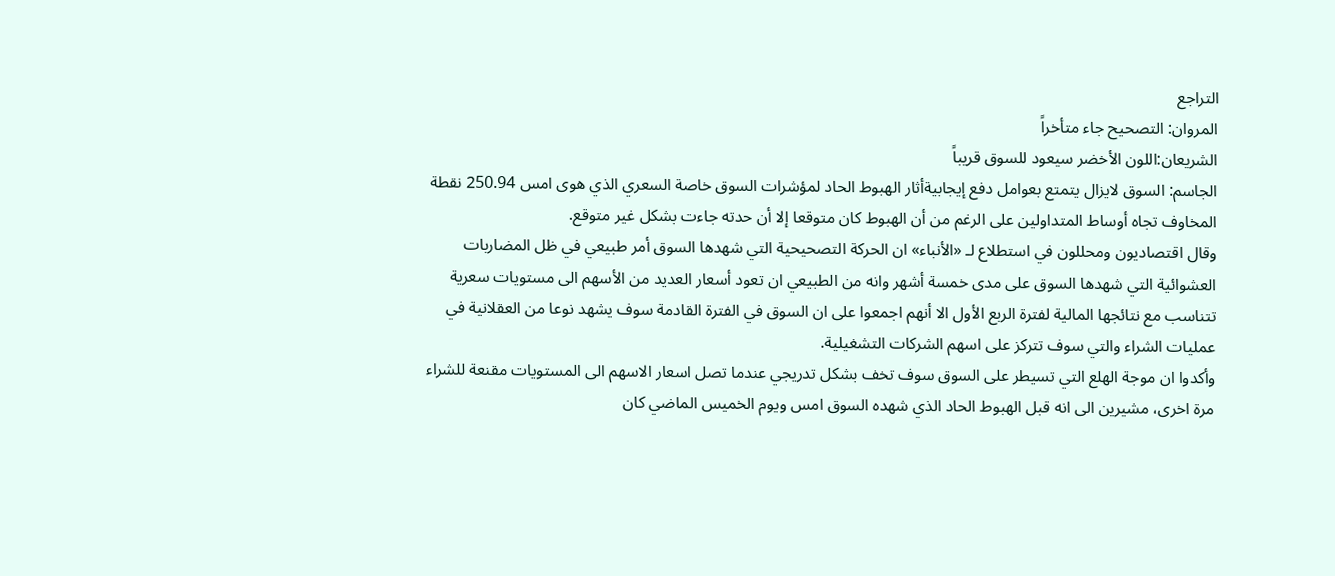التراجع
المروان: التصحيح جاء متأخراً
الشريعان:اللون الأخضر سيعود للسوق قريباً
الجاسم: السوق لايزال يتمتع بعوامل دفع إيجابيةأثار الهبوط الحاد لمؤشرات السوق خاصة السعري الذي هوى امس 250.94 نقطة المخاوف تجاه أوساط المتداولين على الرغم من أن الهبوط كان متوقعا إلا أن حدته جاءت بشكل غير متوقع.
وقال اقتصاديون ومحللون في استطلاع لـ «الأنباء» ان الحركة التصحيحية التي شهدها السوق أمر طبيعي في ظل المضاربات العشوائية التي شهدها السوق على مدى خمسة أشهر وانه من الطبيعي ان تعود أسعار العديد من الأسهم الى مستويات سعرية تتناسب مع نتائجها المالية لفترة الربع الأول الا أنهم اجمعوا على ان السوق في الفترة القادمة سوف يشهد نوعا من العقلانية في عمليات الشراء والتي سوف تتركز على اسهم الشركات التشغيلية.
وأكدوا ان موجة الهلع التي تسيطر على السوق سوف تخف بشكل تدريجي عندما تصل اسعار الاسهم الى المستويات مقنعة للشراء مرة اخرى، مشيرين الى انه قبل الهبوط الحاد الذي شهده السوق امس ويوم الخميس الماضي كان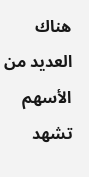هناك العديد من الأسهم تشهد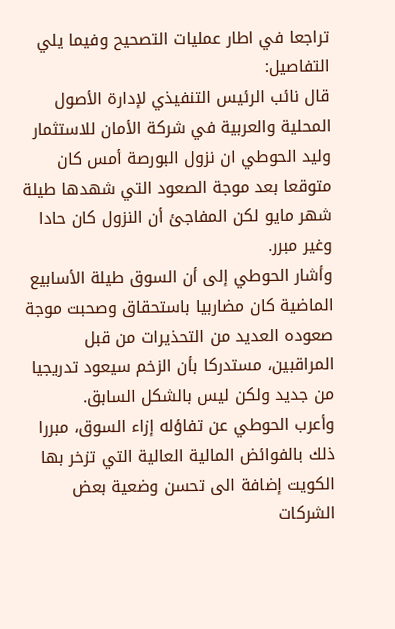تراجعا في اطار عمليات التصحيح وفيما يلي التفاصيل:
قال نائب الرئيس التنفيذي لإدارة الأصول المحلية والعربية في شركة الأمان للاستثمار وليد الحوطي ان نزول البورصة أمس كان متوقعا بعد موجة الصعود التي شهدها طيلة شهر مايو لكن المفاجئ أن النزول كان حادا وغير مبرر.
وأشار الحوطي إلى أن السوق طيلة الأسابيع الماضية كان مضاربيا باستحقاق وصحبت موجة صعوده العديد من التحذيرات من قبل المراقبين، مستدركا بأن الزخم سيعود تدريجيا من جديد ولكن ليس بالشكل السابق.
وأعرب الحوطي عن تفاؤله إزاء السوق، مبررا ذلك بالفوائض المالية العالية التي تزخر بها الكويت إضافة الى تحسن وضعية بعض الشركات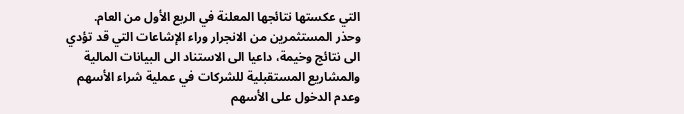التي عكستها نتائجها المعلنة في الربع الأول من العام.
وحذر المستثمرين من الانجرار وراء الإشاعات التي قد تؤدي الى نتائج وخيمة، داعيا الى الاستناد الى البيانات المالية والمشاريع المستقبلية للشركات في عملية شراء الأسهم وعدم الدخول على الأسهم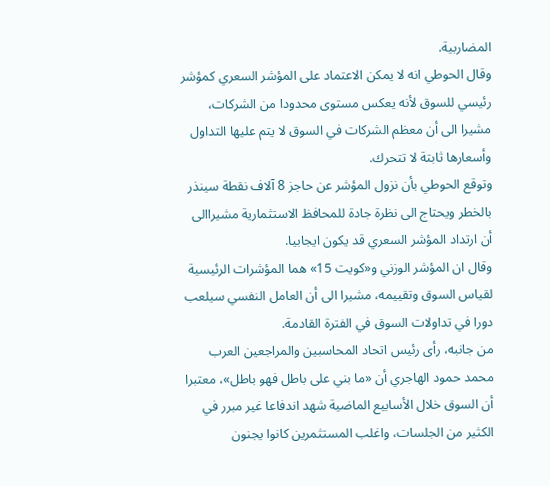المضاربية.
وقال الحوطي انه لا يمكن الاعتماد على المؤشر السعري كمؤشر رئيسي للسوق لأنه يعكس مستوى محدودا من الشركات، مشيرا الى أن معظم الشركات في السوق لا يتم عليها التداول وأسعارها ثابتة لا تتحرك.
وتوقع الحوطي بأن نزول المؤشر عن حاجز 8 آلاف نقطة سينذر بالخطر ويحتاج الى نظرة جادة للمحافظ الاستثمارية مشيراالى أن ارتداد المؤشر السعري قد يكون ايجابيا.
وقال ان المؤشر الوزني و«كويت 15» هما المؤشرات الرئيسية لقياس السوق وتقييمه، مشيرا الى أن العامل النفسي سيلعب دورا في تداولات السوق في الفترة القادمة.
من جانبه، رأى رئيس اتحاد المحاسبين والمراجعين العرب محمد حمود الهاجري أن «ما بني على باطل فهو باطل»، معتبرا أن السوق خلال الأسابيع الماضية شهد اندفاعا غير مبرر في الكثير من الجلسات، واغلب المستثمرين كانوا يجنون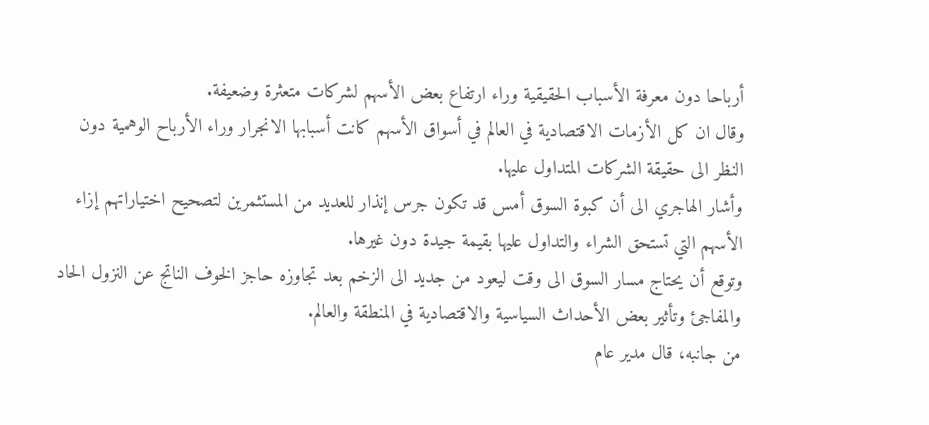أرباحا دون معرفة الأسباب الحقيقية وراء ارتفاع بعض الأسهم لشركات متعثرة وضعيفة.
وقال ان كل الأزمات الاقتصادية في العالم في أسواق الأسهم كانت أسبابها الانجرار وراء الأرباح الوهمية دون النظر الى حقيقة الشركات المتداول عليها.
وأشار الهاجري الى أن كبوة السوق أمس قد تكون جرس إنذار للعديد من المستثمرين لتصحيح اختياراتهم إزاء الأسهم التي تستحق الشراء والتداول عليها بقيمة جيدة دون غيرها.
وتوقع أن يحتاج مسار السوق الى وقت ليعود من جديد الى الزخم بعد تجاوزه حاجز الخوف الناتج عن النزول الحاد والمفاجئ وتأثير بعض الأحداث السياسية والاقتصادية في المنطقة والعالم.
من جانبه، قال مدير عام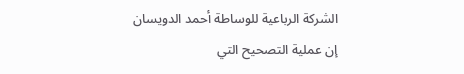الشركة الرباعية للوساطة أحمد الدويسان إن عملية التصحيح التي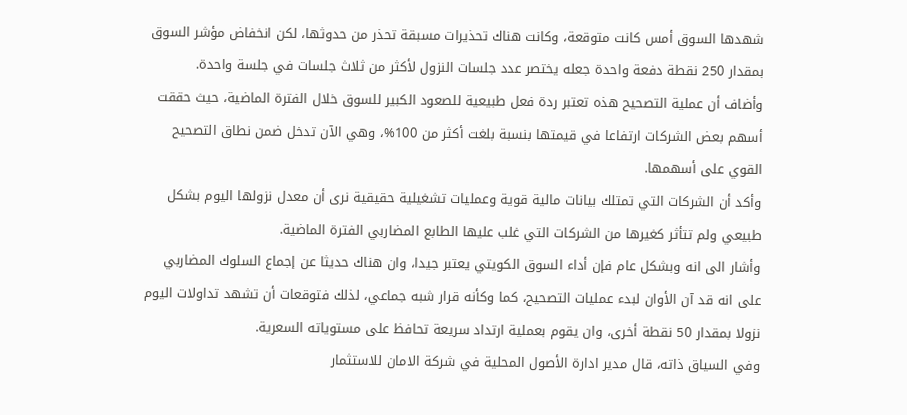شهدها السوق أمس كانت متوقعة، وكانت هناك تحذيرات مسبقة تحذر من حدوثها، لكن انخفاض مؤشر السوق بمقدار 250 نقطة دفعة واحدة جعله يختصر عدد جلسات النزول لأكثر من ثلاث جلسات في جلسة واحدة.
وأضاف أن عملية التصحيح هذه تعتبر ردة فعل طبيعية للصعود الكبير للسوق خلال الفترة الماضية، حيث حققت أسهم بعض الشركات ارتفاعا في قيمتها بنسبة بلغت أكثر من 100%، وهي الآن تدخل ضمن نطاق التصحيح القوي على أسهمها.
وأكد أن الشركات التي تمتلك بيانات مالية قوية وعمليات تشغيلية حقيقية نرى أن معدل نزولها اليوم بشكل طبيعي ولم تتأثر كغيرها من الشركات التي غلب عليها الطابع المضاربي الفترة الماضية.
وأشار الى انه وبشكل عام فإن أداء السوق الكويتي يعتبر جيدا، وان هناك حديثا عن إجماع السلوك المضاربي على انه قد آن الأوان لبدء عمليات التصحيح، كما وكأنه قرار شبه جماعي، لذلك فتوقعات أن تشهد تداولات اليوم نزولا بمقدار 50 نقطة أخرى، وان يقوم بعملية ارتداد سريعة تحافظ على مستوياته السعرية.
وفي السياق ذاته، قال مدير ادارة الأصول المحلية في شركة الامان للاستثمار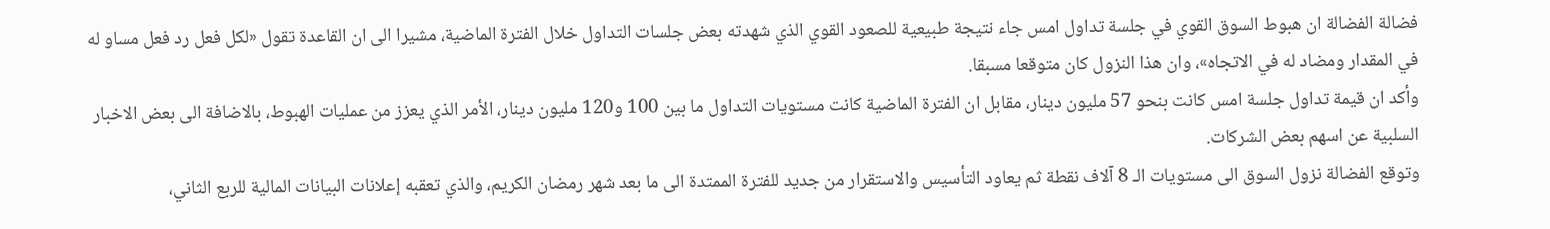فضالة الفضالة ان هبوط السوق القوي في جلسة تداول امس جاء نتيجة طبيعية للصعود القوي الذي شهدته بعض جلسات التداول خلال الفترة الماضية، مشيرا الى ان القاعدة تقول «لكل فعل رد فعل مساو له في المقدار ومضاد له في الاتجاه»، وان هذا النزول كان متوقعا مسبقا.
وأكد ان قيمة تداول جلسة امس كانت بنحو 57 مليون دينار، مقابل ان الفترة الماضية كانت مستويات التداول ما بين 100 و120 مليون دينار، الأمر الذي يعزز من عمليات الهبوط، بالاضافة الى بعض الاخبار السلبية عن اسهم بعض الشركات.
وتوقع الفضالة نزول السوق الى مستويات الـ 8 آلاف نقطة ثم يعاود التأسيس والاستقرار من جديد للفترة الممتدة الى ما بعد شهر رمضان الكريم، والذي تعقبه إعلانات البيانات المالية للربع الثاني،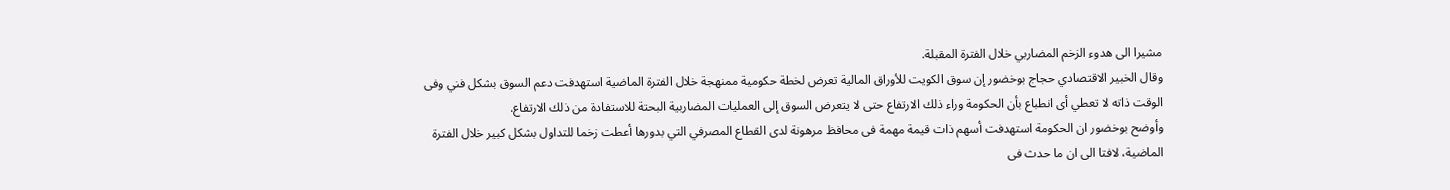مشيرا الى هدوء الزخم المضاربي خلال الفترة المقبلة.
وقال الخبير الاقتصادي حجاج بوخضور إن سوق الكويت للأوراق المالية تعرض لخطة حكومية ممنهجة خلال الفترة الماضية استهدفت دعم السوق بشكل فني وفى الوقت ذاته لا تعطي أى انطباع بأن الحكومة وراء ذلك الارتفاع حتى لا يتعرض السوق إلى العمليات المضاربية البحتة للاستفادة من ذلك الارتفاع.
وأوضح بوخضور ان الحكومة استهدفت أسهم ذات قيمة مهمة فى محافظ مرهونة لدى القطاع المصرفي التي بدورها أعطت زخما للتداول بشكل كبير خلال الفترة الماضية، لافتا الى ان ما حدث فى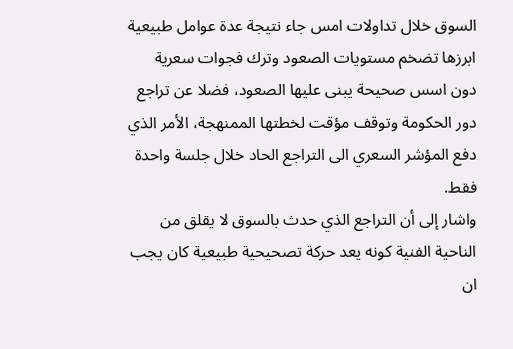السوق خلال تداولات امس جاء نتيجة عدة عوامل طبيعية ابرزها تضخم مستويات الصعود وترك فجوات سعرية دون اسس صحيحة يبنى عليها الصعود، فضلا عن تراجع دور الحكومة وتوقف مؤقت لخطتها الممنهجة، الأمر الذي دفع المؤشر السعري الى التراجع الحاد خلال جلسة واحدة فقط.
واشار إلى أن التراجع الذي حدث بالسوق لا يقلق من الناحية الفنية كونه يعد حركة تصحيحية طبيعية كان يجب ان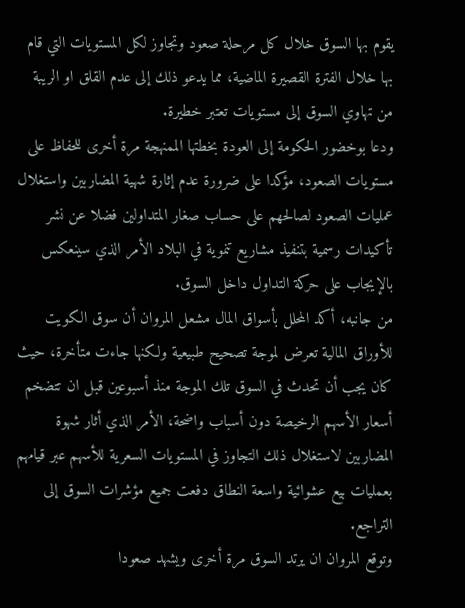يقوم بها السوق خلال كل مرحلة صعود وتجاوز لكل المستويات التي قام بها خلال الفترة القصيرة الماضية، مما يدعو ذلك إلى عدم القلق او الريبة من تهاوي السوق إلى مستويات تعتبر خطيرة.
ودعا بوخضور الحكومة إلى العودة بخطتها الممنهجة مرة أخرى للحفاظ على مستويات الصعود، مؤكدا على ضرورة عدم إثارة شهية المضاربين واستغلال عمليات الصعود لصالحهم على حساب صغار المتداولين فضلا عن نشر تأكيدات رسمية بتنفيذ مشاريع تنموية في البلاد الأمر الذي سينعكس بالإيجاب على حركة التداول داخل السوق.
من جانبه، أكد المحلل بأسواق المال مشعل المروان أن سوق الكويت للأوراق المالية تعرض لموجة تصحيح طبيعية ولكنها جاءت متأخرة، حيث كان يجب أن تحدث في السوق تلك الموجة منذ أسبوعين قبل ان تتضخم أسعار الأسهم الرخيصة دون أسباب واضحة، الأمر الذي أثار شهوة المضاربين لاستغلال ذلك التجاوز في المستويات السعرية للأسهم عبر قيامهم بعمليات بيع عشوائية واسعة النطاق دفعت جميع مؤشرات السوق إلى التراجع.
وتوقع المروان ان يرتد السوق مرة أخرى ويشهد صعودا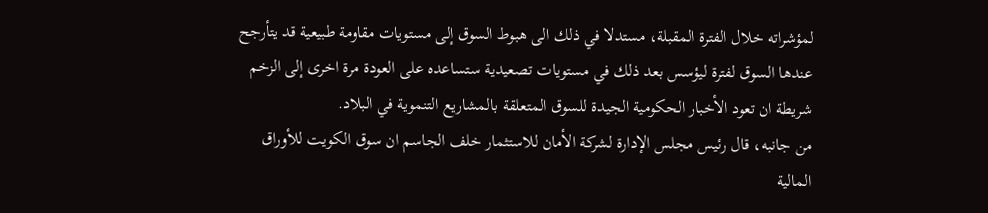لمؤشراته خلال الفترة المقبلة، مستدلا في ذلك الى هبوط السوق إلى مستويات مقاومة طبيعية قد يتأرجح عندها السوق لفترة ليؤسس بعد ذلك في مستويات تصعيدية ستساعده على العودة مرة اخرى إلى الزخم شريطة ان تعود الأخبار الحكومية الجيدة للسوق المتعلقة بالمشاريع التنموية في البلاد.
من جانبه، قال رئيس مجلس الإدارة لشركة الأمان للاستثمار خلف الجاسم ان سوق الكويت للأوراق المالية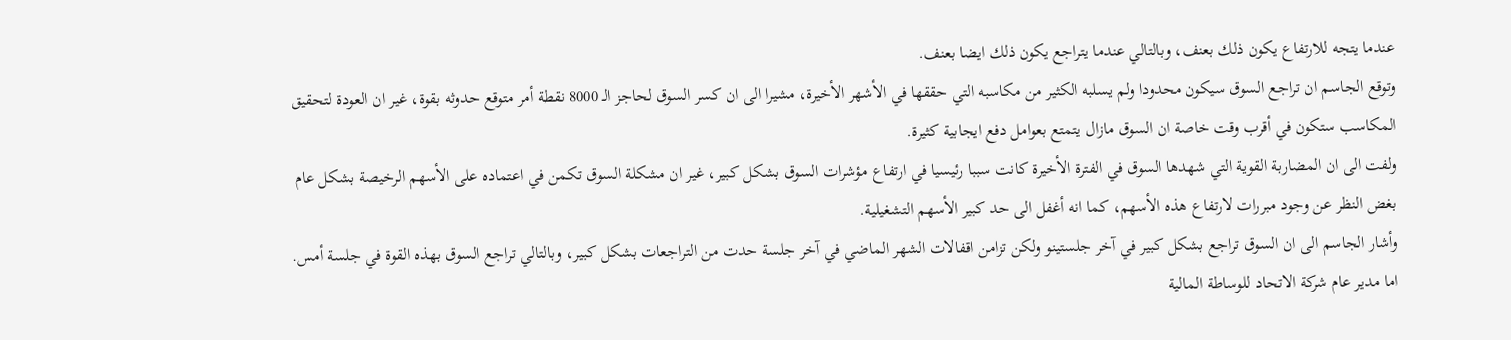عندما يتجه للارتفاع يكون ذلك بعنف، وبالتالي عندما يتراجع يكون ذلك ايضا بعنف.
وتوقع الجاسم ان تراجع السوق سيكون محدودا ولم يسلبه الكثير من مكاسبه التي حققها في الأشهر الأخيرة، مشيرا الى ان كسر السوق لحاجز الـ 8000 نقطة أمر متوقع حدوثه بقوة، غير ان العودة لتحقيق المكاسب ستكون في أقرب وقت خاصة ان السوق مازال يتمتع بعوامل دفع ايجابية كثيرة.
ولفت الى ان المضاربة القوية التي شهدها السوق في الفترة الأخيرة كانت سببا رئيسيا في ارتفاع مؤشرات السوق بشكل كبير، غير ان مشكلة السوق تكمن في اعتماده على الأسهم الرخيصة بشكل عام بغض النظر عن وجود مبررات لارتفاع هذه الأسهم، كما انه أغفل الى حد كبير الأسهم التشغيلية.
وأشار الجاسم الى ان السوق تراجع بشكل كبير في آخر جلستينو ولكن تزامن اقفالات الشهر الماضي في آخر جلسة حدت من التراجعات بشكل كبير، وبالتالي تراجع السوق بهذه القوة في جلسة أمس.
اما مدير عام شركة الاتحاد للوساطة المالية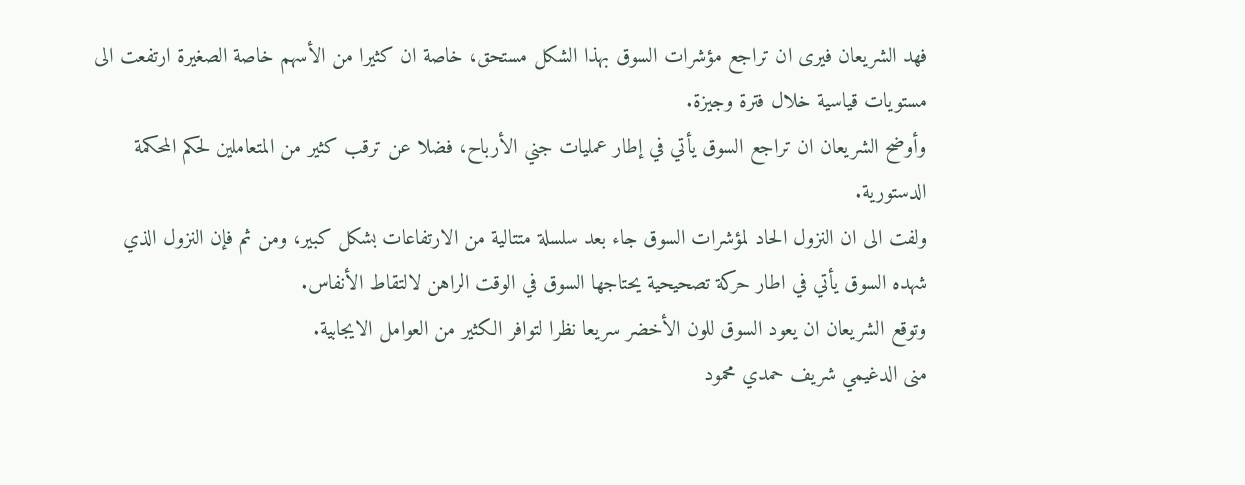فهد الشريعان فيرى ان تراجع مؤشرات السوق بهذا الشكل مستحق، خاصة ان كثيرا من الأسهم خاصة الصغيرة ارتفعت الى مستويات قياسية خلال فترة وجيزة.
وأوضح الشريعان ان تراجع السوق يأتي في إطار عمليات جني الأرباح، فضلا عن ترقب كثير من المتعاملين لحكم المحكمة الدستورية.
ولفت الى ان النزول الحاد لمؤشرات السوق جاء بعد سلسلة متتالية من الارتفاعات بشكل كبير، ومن ثم فإن النزول الذي شهده السوق يأتي في اطار حركة تصحيحية يحتاجها السوق في الوقت الراهن لالتقاط الأنفاس.
وتوقع الشريعان ان يعود السوق للون الأخضر سريعا نظرا لتوافر الكثير من العوامل الايجابية.
منى الدغيمي شريف حمدي محمود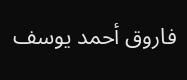فاروق أحمد يوسف